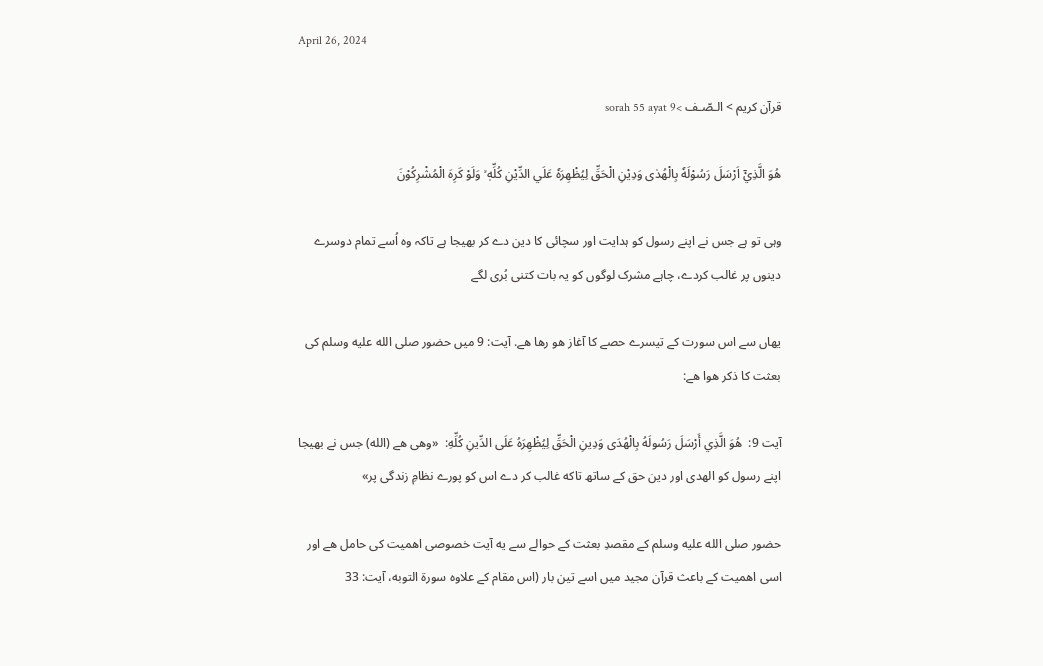April 26, 2024

قرآن کریم > الـصّـف >sorah 55 ayat 9

هُوَ الَّذِيْٓ اَرْسَلَ رَسُوْلَهٗ بِالْهُدٰى وَدِيْنِ الْحَقِّ لِيُظْهِرَهٗ عَلَي الدِّيْنِ كُلِّهٖ ۙ وَلَوْ كَرِهَ الْمُشْرِكُوْنَ

وہی تو ہے جس نے اپنے رسول کو ہدایت اور سچائی کا دین دے کر بھیجا ہے تاکہ وہ اُسے تمام دوسرے دینوں پر غالب کردے، چاہے مشرک لوگوں کو یہ بات کتنی بُری لگے

يهاں سے اس سورت كے تيسرے حصے كا آغاز هو رها هے. آيت: 9 ميں حضور صلى الله عليه وسلم كى بعثت كا ذكر هوا هے:

آيت 9:  هُوَ الَّذِي أَرْسَلَ رَسُولَهُ بِالْهُدَى وَدِينِ الْحَقِّ لِيُظْهِرَهُ عَلَى الدِّينِ كُلِّهِ:  «وهى هے (الله) جس نے بھيجا اپنے رسول كو الهدى اور دين حق كے ساتھ تاكه غالب كر دے اس كو پورے نظامِ زندگى پر»

حضور صلى الله عليه وسلم كے مقصدِ بعثت كے حوالے سے يه آيت خصوصى اهميت كى حامل هے اور اسى اهميت كے باعث قرآن مجيد ميں اسے تين بار (اس مقام كے علاوه سورة التوبه، آيت: 33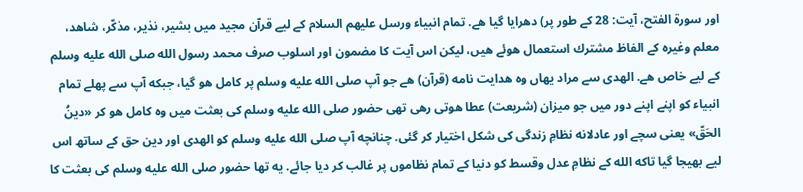اور سورة الفتح، آيت: 28 كے طور پر) دهرايا گيا هے. تمام انبياء ورسل عليهم السلام كے ليے قرآن مجيد ميں بشير، نذير، مذكّر، شاهد، معلم وغيره كے الفاظ مشترك استعمال هوئے هيں، ليكن اس آيت كا مضمون اور اسلوب صرف محمد رسول الله صلى الله عليه وسلم كے ليے خاص هے. الهدى سے مراد يهاں وه هدايت نامه (قرآن) هے جو آپ صلى الله عليه وسلم پر كامل هو گيا، جبكه آپ سے پهلے تمام انبياء كو اپنے اپنے دور ميں جو ميزان (شريعت) عطا هوتى رهى تھى حضور صلى الله عليه وسلم كى بعثت ميں وه كامل هو كر «دينُ الحَقّ» يعنى سچے اور عادلانه نظامِ زندگى كى شكل اختيار كر گئى. چنانچه آپ صلى الله عليه وسلم كو الهدى اور دين حق كے ساتھ اس ليے بھيجا گيا تاكه الله كے نظامِ عدل وقسط كو دنيا كے تمام نظاموں پر غالب كر ديا جائے. يه تھا حضور صلى الله عليه وسلم كى بعثت كا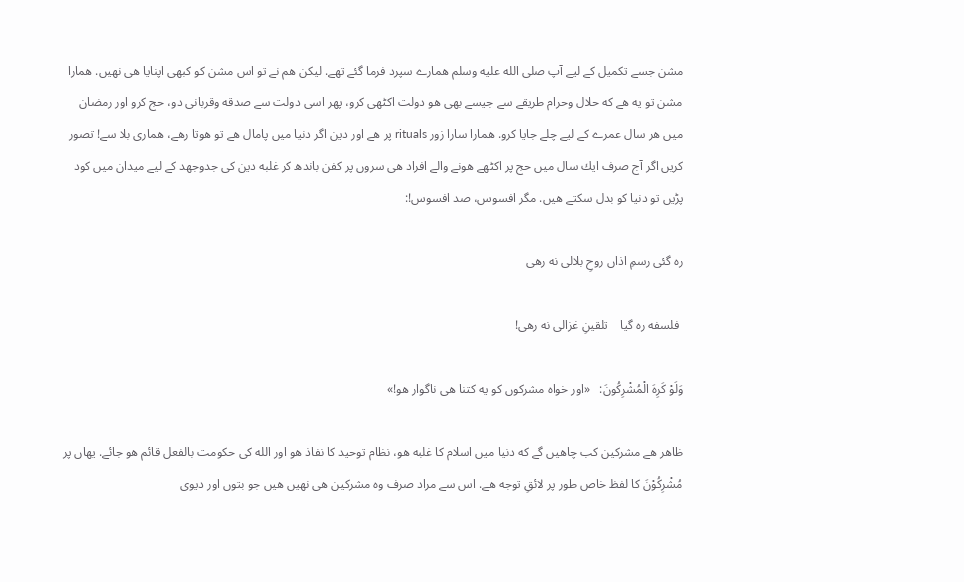مشن جسے تكميل كے ليے آپ صلى الله عليه وسلم همارے سپرد فرما گئے تھے. ليكن هم نے تو اس مشن كو كبھى اپنايا هى نهيں. همارا مشن تو يه هے كه حلال وحرام طريقے سے جيسے بھى هو دولت اكٹھى كرو، پھر اسى دولت سے صدقه وقربانى دو، حج كرو اور رمضان ميں هر سال عمرے كے ليے چلے جايا كرو. همارا سارا زور rituals پر هے اور دين اگر دنيا ميں پامال هے تو هوتا رهے، همارى بلا سے! تصور كريں اگر آج صرف ايك سال ميں حج پر اكٹھے هونے والے افراد هى سروں پر كفن باندھ كر غلبه دين كى جدوجهد كے ليے ميدان ميں كود پڑيں تو دنيا كو بدل سكتے هيں. مگر افسوس، صد افسوس!:

ره گئى رسمِ اذاں روحِ بلالى نه رهى

 فلسفه ره گيا    تلقينِ غزالى نه رهى!

وَلَوْ كَرِهَ الْمُشْرِكُونَ:   «اور خواه مشركوں كو يه كتنا هى ناگوار هو!»

ظاهر هے مشركين كب چاهيں گے كه دنيا ميں اسلام كا غلبه هو، نظام توحيد كا نفاذ هو اور الله كى حكومت بالفعل قائم هو جائے. يهاں پر مُشْرِكُوْنَ كا لفظ خاص طور پر لائقِ توجه هے. اس سے مراد صرف وه مشركين هى نهيں هيں جو بتوں اور ديوى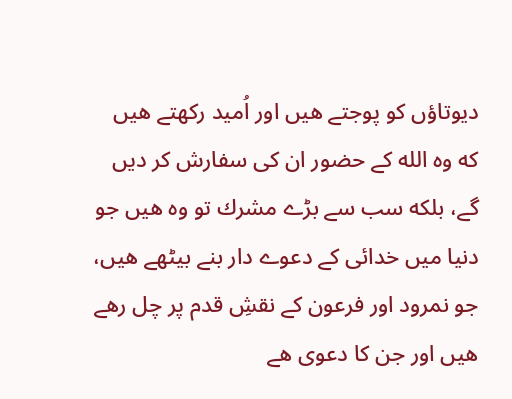ديوتاؤں كو پوجتے هيں اور اُميد ركھتے هيں كه وه الله كے حضور ان كى سفارش كر ديں گے، بلكه سب سے بڑے مشرك تو وه هيں جو دنيا ميں خدائى كے دعوے دار بنے بيٹھے هيں، جو نمرود اور فرعون كے نقشِ قدم پر چل رهے هيں اور جن كا دعوى هے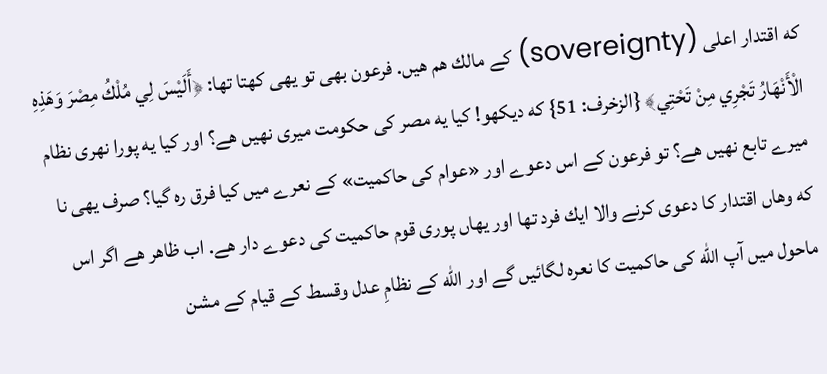كه اقتدار اعلى (sovereignty) كے مالك هم هيں. فرعون بھى تو يهى كهتا تھا: ﴿أَلَيْسَ لِي مُلْكُ مِصْرَ وَهَذِهِ الْأَنْهَارُ تَجْرِي مِنْ تَحْتِي﴾ {الزخرف: 51} كه ديكھو! كيا يه مصر كى حكومت ميرى نهيں هے؟ اور كيا يه پورا نهرى نظام ميرے تابع نهيں هے؟ تو فرعون كے اس دعوے اور «عوام كى حاكميت» كے نعرے ميں كيا فرق ره گيا؟ صرف يهى نا كه وهاں اقتدار كا دعوى كرنے والا ايك فرد تھا اور يهاں پورى قوم حاكميت كى دعوے دار هے. اب ظاهر هے اگر اس ماحول ميں آپ الله كى حاكميت كا نعره لگائيں گے اور الله كے نظامِ عدل وقسط كے قيام كے مشن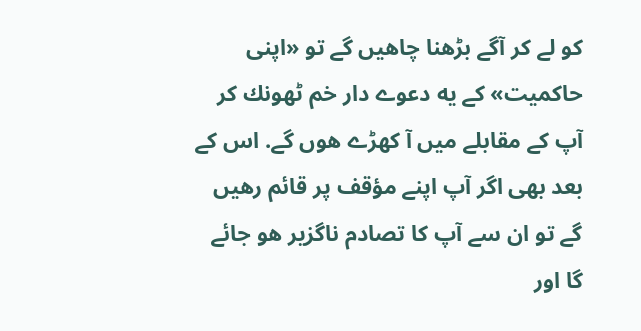كو لے كر آگے بڑھنا چاهيں گے تو «اپنى حاكميت» كے يه دعوے دار خم ٹھونك كر آپ كے مقابلے ميں آ كھڑے هوں گے. اس كے بعد بھى اگر آپ اپنے مؤقف پر قائم رهيں گے تو ان سے آپ كا تصادم ناگزير هو جائے گا اور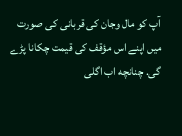آپ كو مال وجان كى قربانى كى صورت ميں اپنے اس مؤقف كى قيمت چكانا پڑے گى. چنانچه اب اگلى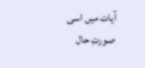آيات ميں اسى صورتِ حال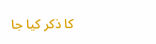كا ذكر كيا جا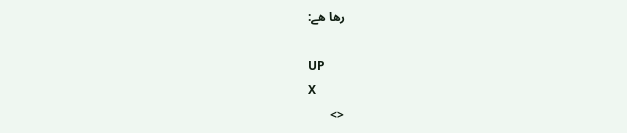رها هے:

UP
X
<>